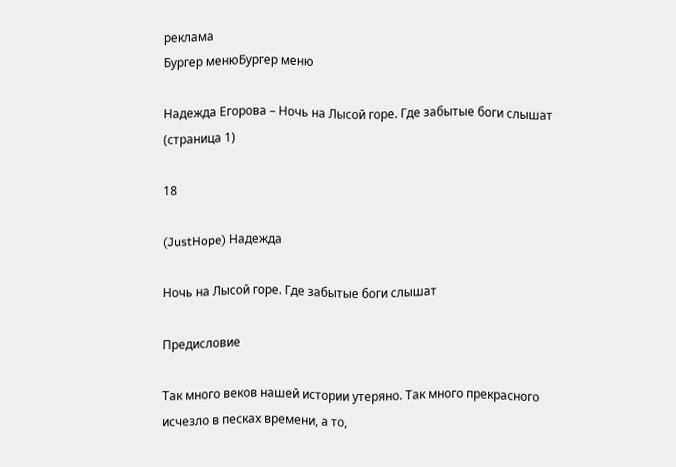реклама
Бургер менюБургер меню

Надежда Егорова – Ночь на Лысой горе. Где забытые боги слышат (страница 1)

18

(JustHope) Надежда

Ночь на Лысой горе. Где забытые боги слышат

Предисловие

Так много веков нашей истории утеряно. Так много прекрасного исчезло в песках времени, а то,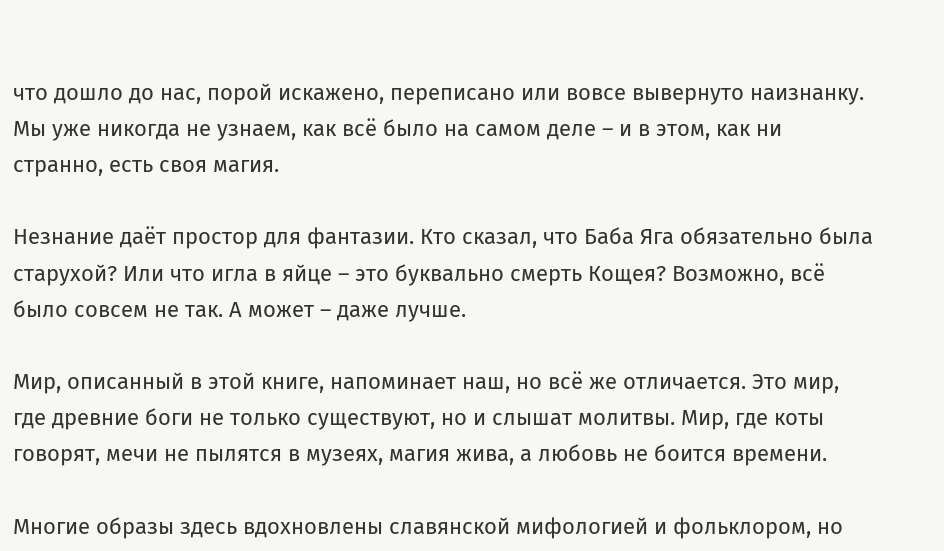что дошло до нас, порой искажено, переписано или вовсе вывернуто наизнанку. Мы уже никогда не узнаем, как всё было на самом деле – и в этом, как ни странно, есть своя магия.

Незнание даёт простор для фантазии. Кто сказал, что Баба Яга обязательно была старухой? Или что игла в яйце – это буквально смерть Кощея? Возможно, всё было совсем не так. А может – даже лучше.

Мир, описанный в этой книге, напоминает наш, но всё же отличается. Это мир, где древние боги не только существуют, но и слышат молитвы. Мир, где коты говорят, мечи не пылятся в музеях, магия жива, а любовь не боится времени.

Многие образы здесь вдохновлены славянской мифологией и фольклором, но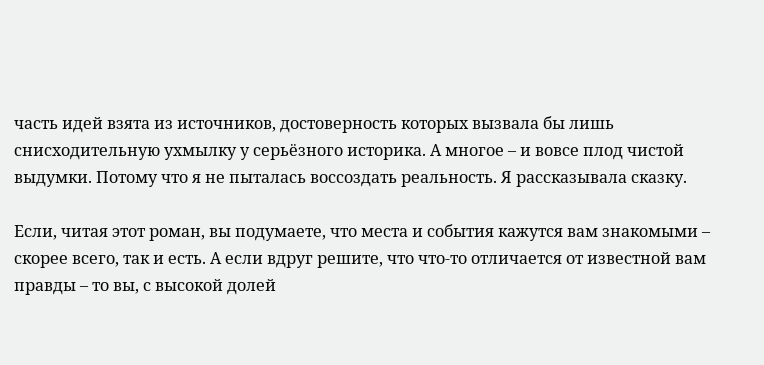часть идей взята из источников, достоверность которых вызвала бы лишь снисходительную ухмылку у серьёзного историка. А многое – и вовсе плод чистой выдумки. Потому что я не пыталась воссоздать реальность. Я рассказывала сказку.

Если, читая этот роман, вы подумаете, что места и события кажутся вам знакомыми – скорее всего, так и есть. А если вдруг решите, что что-то отличается от известной вам правды – то вы, с высокой долей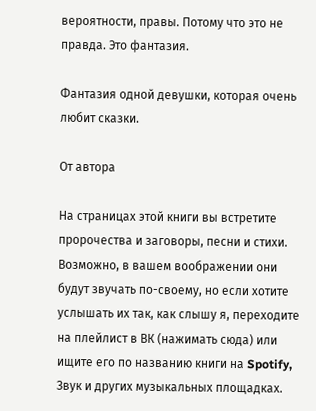вероятности, правы. Потому что это не правда. Это фантазия.

Фантазия одной девушки, которая очень любит сказки.

От автора

На страницах этой книги вы встретите пророчества и заговоры, песни и стихи. Возможно, в вашем воображении они будут звучать по-своему, но если хотите услышать их так, как слышу я, переходите на плейлист в ВК (нажимать сюда) или ищите его по названию книги на Spotify, Звук и других музыкальных площадках.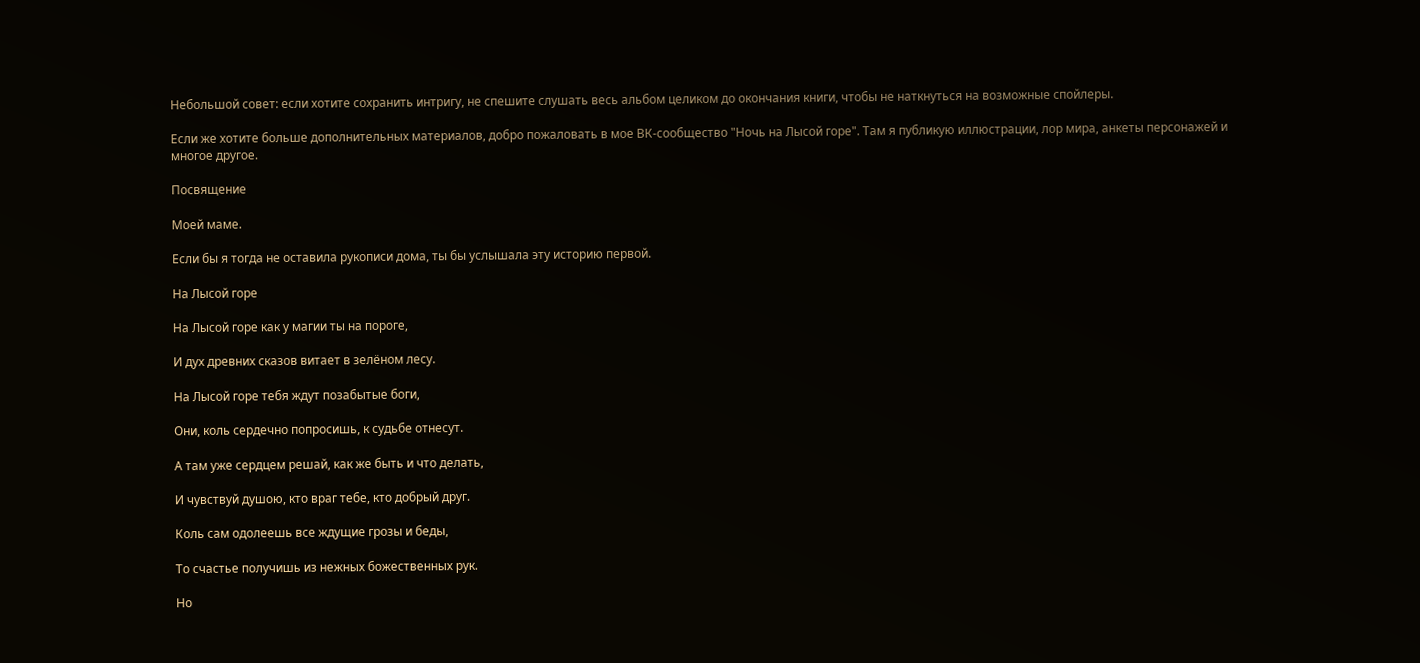Небольшой совет: если хотите сохранить интригу, не спешите слушать весь альбом целиком до окончания книги, чтобы не наткнуться на возможные спойлеры.

Если же хотите больше дополнительных материалов, добро пожаловать в мое ВК-сообщество "Ночь на Лысой горе". Там я публикую иллюстрации, лор мира, анкеты персонажей и многое другое.

Посвящение

Моей маме.

Если бы я тогда не оставила рукописи дома, ты бы услышала эту историю первой.

На Лысой горе

На Лысой горе как у магии ты на пороге,

И дух древних сказов витает в зелёном лесу.

На Лысой горе тебя ждут позабытые боги,

Они, коль сердечно попросишь, к судьбе отнесут.

А там уже сердцем решай, как же быть и что делать,

И чувствуй душою, кто враг тебе, кто добрый друг.

Коль сам одолеешь все ждущие грозы и беды,

То счастье получишь из нежных божественных рук.

Но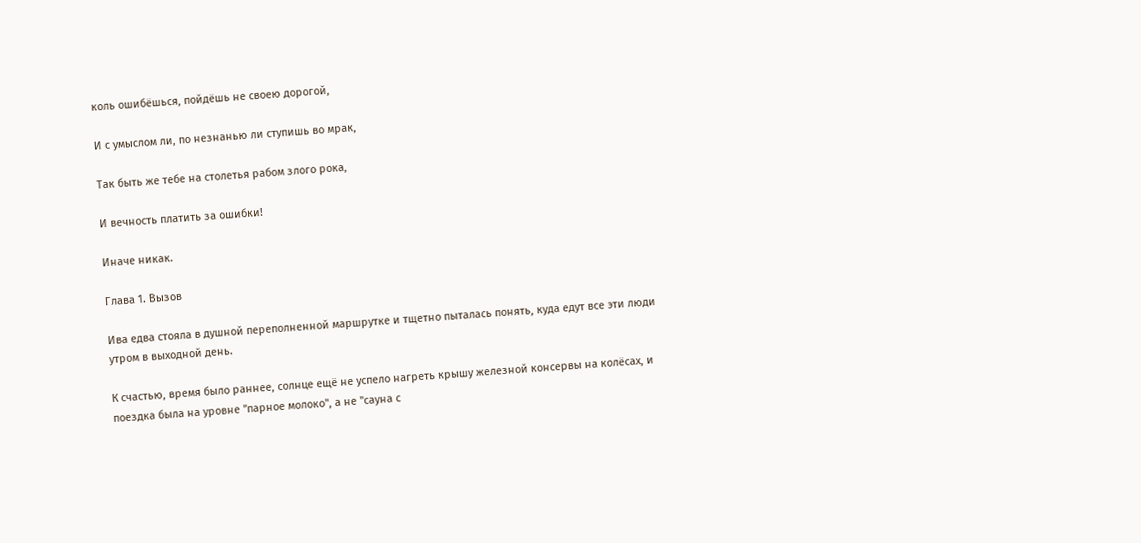коль ошибёшься, пойдёшь не своею дорогой,

И с умыслом ли, по незнанью ли ступишь во мрак,

Так быть же тебе на столетья рабом злого рока,

И вечность платить за ошибки!

Иначе никак.

Глава 1. Вызов

Ива едва стояла в душной переполненной маршрутке и тщетно пыталась понять, куда едут все эти люди утром в выходной день.

К счастью, время было раннее, солнце ещё не успело нагреть крышу железной консервы на колёсах, и поездка была на уровне "парное молоко", а не "сауна с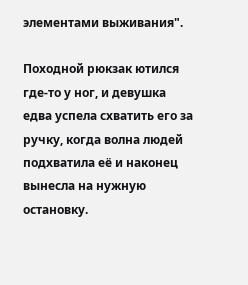элементами выживания".

Походной рюкзак ютился где-то у ног, и девушка едва успела схватить его за ручку, когда волна людей подхватила её и наконец вынесла на нужную остановку.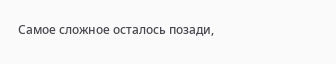Самое сложное осталось позади,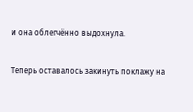и она облегчённо выдохнула.

Теперь оставалось закинуть поклажу на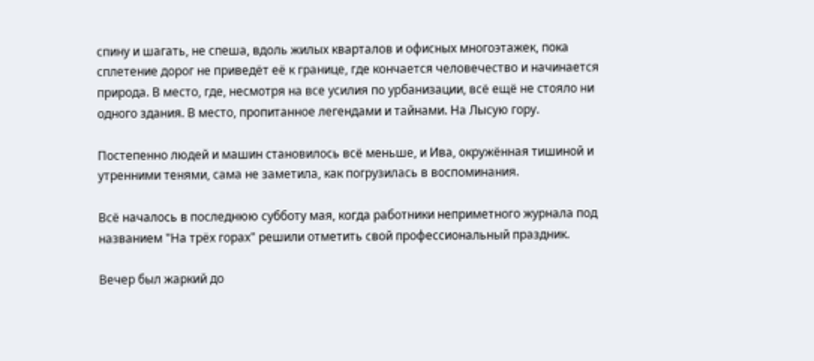спину и шагать, не спеша, вдоль жилых кварталов и офисных многоэтажек, пока сплетение дорог не приведёт её к границе, где кончается человечество и начинается природа. В место, где, несмотря на все усилия по урбанизации, всё ещё не стояло ни одного здания. В место, пропитанное легендами и тайнами. На Лысую гору.

Постепенно людей и машин становилось всё меньше, и Ива, окружённая тишиной и утренними тенями, сама не заметила, как погрузилась в воспоминания.

Всё началось в последнюю субботу мая, когда работники неприметного журнала под названием "На трёх горах" решили отметить свой профессиональный праздник.

Вечер был жаркий до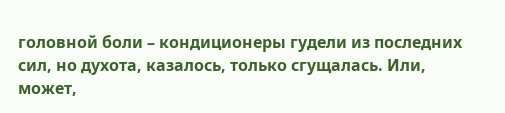головной боли – кондиционеры гудели из последних сил, но духота, казалось, только сгущалась. Или, может,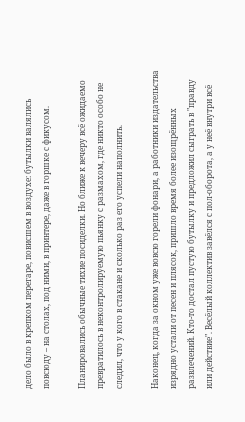дело было в крепком перегаре, повисшем в воздухе: бутылки валялись повсюду – на столах, под ними, в принтере, даже в горшке с фикусом.

Планировались обычные тихие посиделки. Но ближе к вечеру всё ожидаемо превратилось в неконтролируемую пьянку с размахом, где никто особо не следил, что у кого в стакане и сколько раз его успели наполнить.

Наконец, когда за окном уже вовсю горели фонари, а работники издательства изрядно устали от песен и плясок, пришло время более изощрённых развлечений. Кто-то достал пустую бутылку и предложил сыграть в "правду или действие". Весёлый коллектив завёлся с пол-оборота, а у неё внутри всё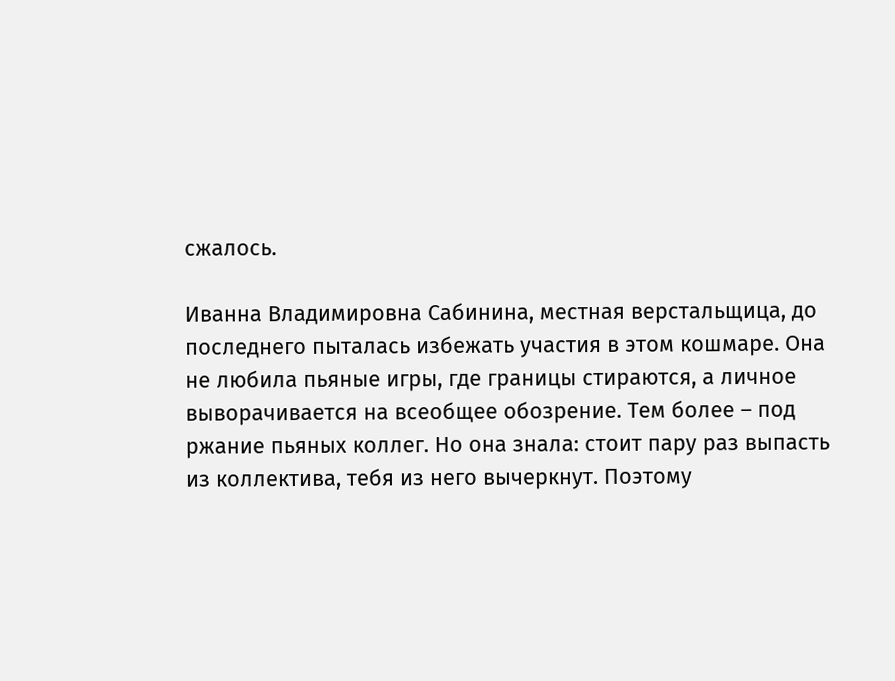сжалось.

Иванна Владимировна Сабинина, местная верстальщица, до последнего пыталась избежать участия в этом кошмаре. Она не любила пьяные игры, где границы стираются, а личное выворачивается на всеобщее обозрение. Тем более – под ржание пьяных коллег. Но она знала: стоит пару раз выпасть из коллектива, тебя из него вычеркнут. Поэтому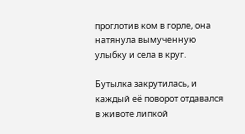проглотив ком в горле, она натянула вымученную улыбку и села в круг.

Бутылка закрутилась, и каждый её поворот отдавался в животе липкой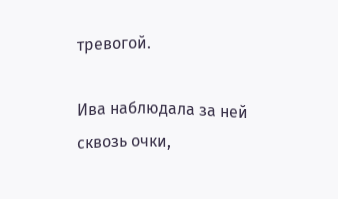тревогой.

Ива наблюдала за ней сквозь очки,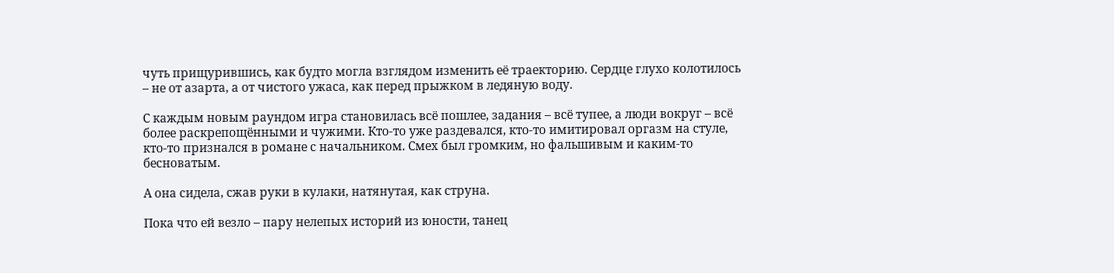чуть прищурившись, как будто могла взглядом изменить её траекторию. Сердце глухо колотилось – не от азарта, а от чистого ужаса, как перед прыжком в ледяную воду.

С каждым новым раундом игра становилась всё пошлее, задания – всё тупее, а люди вокруг – всё более раскрепощёнными и чужими. Кто-то уже раздевался, кто-то имитировал оргазм на стуле, кто-то признался в романе с начальником. Смех был громким, но фальшивым и каким-то бесноватым.

А она сидела, сжав руки в кулаки, натянутая, как струна.

Пока что ей везло – пару нелепых историй из юности, танец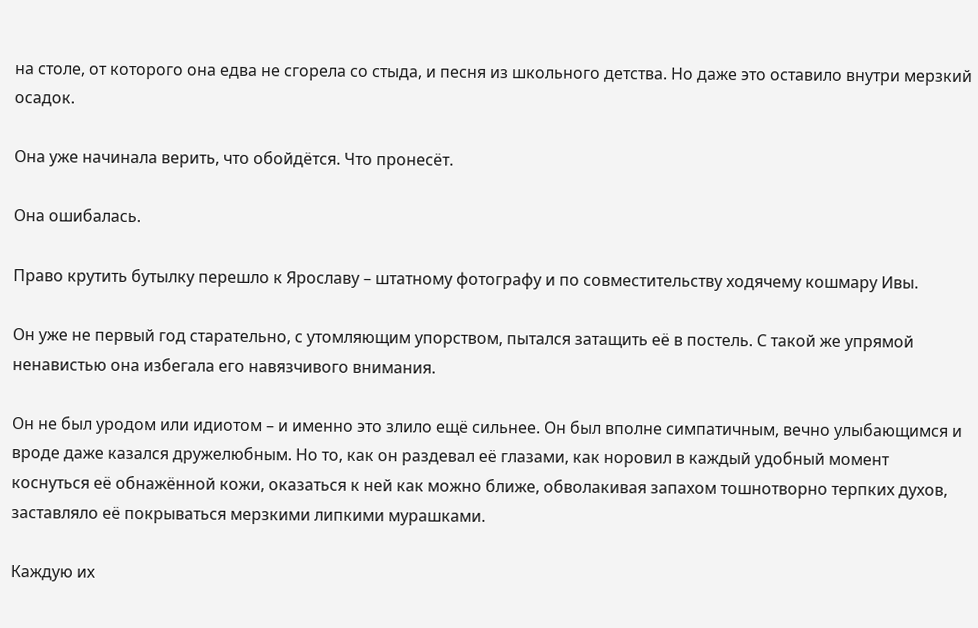на столе, от которого она едва не сгорела со стыда, и песня из школьного детства. Но даже это оставило внутри мерзкий осадок.

Она уже начинала верить, что обойдётся. Что пронесёт.

Она ошибалась.

Право крутить бутылку перешло к Ярославу – штатному фотографу и по совместительству ходячему кошмару Ивы.

Он уже не первый год старательно, с утомляющим упорством, пытался затащить её в постель. С такой же упрямой ненавистью она избегала его навязчивого внимания.

Он не был уродом или идиотом – и именно это злило ещё сильнее. Он был вполне симпатичным, вечно улыбающимся и вроде даже казался дружелюбным. Но то, как он раздевал её глазами, как норовил в каждый удобный момент коснуться её обнажённой кожи, оказаться к ней как можно ближе, обволакивая запахом тошнотворно терпких духов, заставляло её покрываться мерзкими липкими мурашками.

Каждую их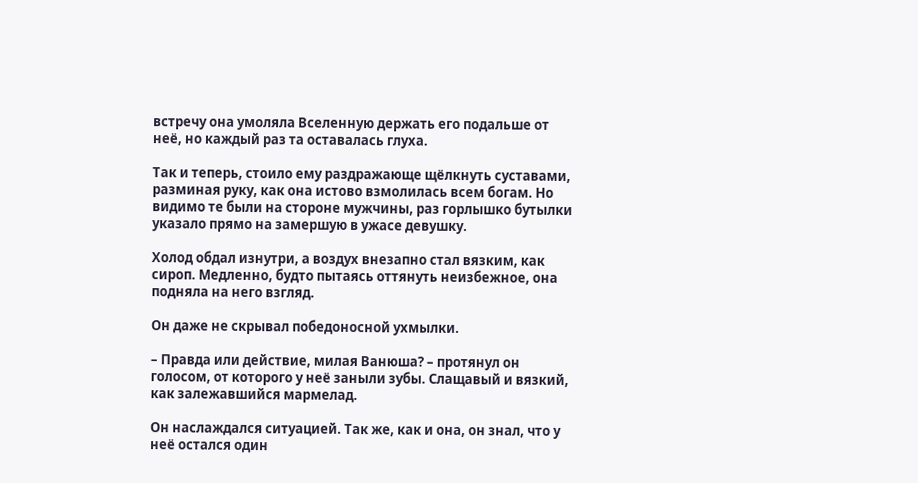встречу она умоляла Вселенную держать его подальше от неё, но каждый раз та оставалась глуха.

Так и теперь, стоило ему раздражающе щёлкнуть суставами, разминая руку, как она истово взмолилась всем богам. Но видимо те были на стороне мужчины, раз горлышко бутылки указало прямо на замершую в ужасе девушку.

Холод обдал изнутри, а воздух внезапно стал вязким, как сироп. Медленно, будто пытаясь оттянуть неизбежное, она подняла на него взгляд.

Он даже не скрывал победоносной ухмылки.

– Правда или действие, милая Ванюша? – протянул он голосом, от которого у неё заныли зубы. Слащавый и вязкий, как залежавшийся мармелад.

Он наслаждался ситуацией. Так же, как и она, он знал, что у неё остался один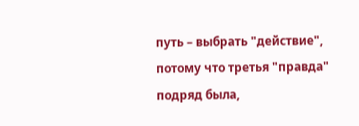путь – выбрать "действие", потому что третья "правда" подряд была,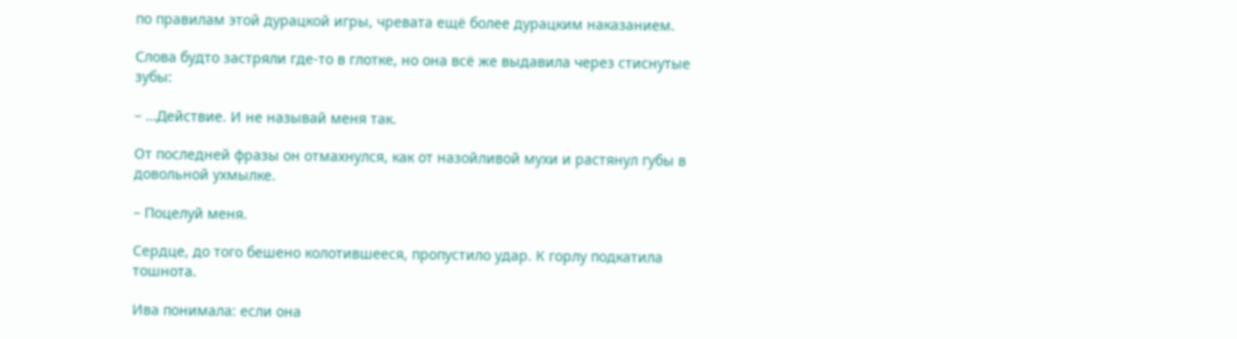по правилам этой дурацкой игры, чревата ещё более дурацким наказанием.

Слова будто застряли где-то в глотке, но она всё же выдавила через стиснутые зубы:

– …Действие. И не называй меня так.

От последней фразы он отмахнулся, как от назойливой мухи и растянул губы в довольной ухмылке.

– Поцелуй меня.

Сердце, до того бешено колотившееся, пропустило удар. К горлу подкатила тошнота.

Ива понимала: если она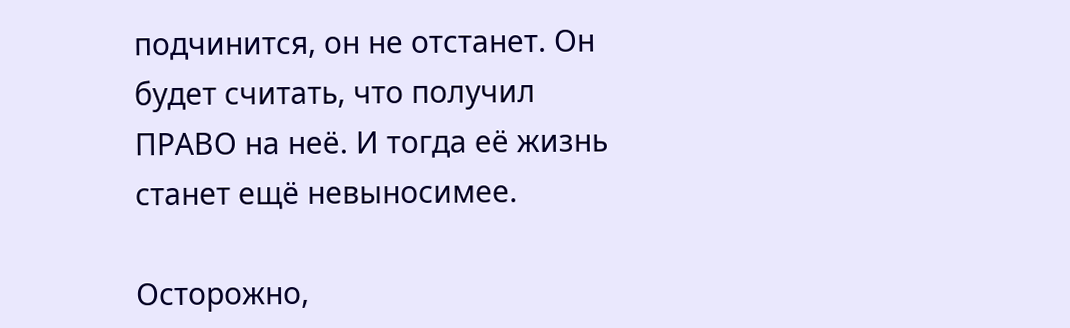подчинится, он не отстанет. Он будет считать, что получил ПРАВО на неё. И тогда её жизнь станет ещё невыносимее.

Осторожно,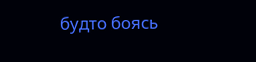будто боясь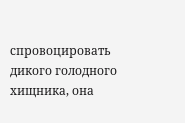спровоцировать дикого голодного хищника, она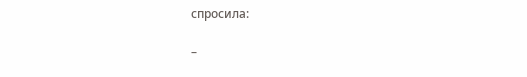спросила:

–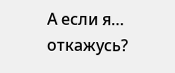А если я… откажусь?